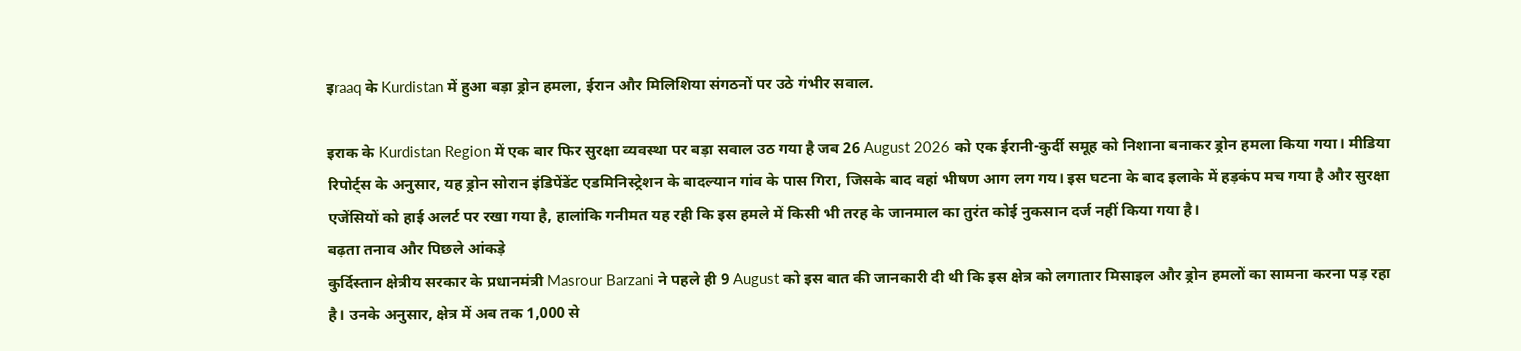इraaq के Kurdistan में हुआ बड़ा ड्रोन हमला, ईरान और मिलिशिया संगठनों पर उठे गंभीर सवाल.

इराक के Kurdistan Region में एक बार फिर सुरक्षा व्यवस्था पर बड़ा सवाल उठ गया है जब 26 August 2026 को एक ईरानी-कुर्दी समूह को निशाना बनाकर ड्रोन हमला किया गया। मीडिया रिपोर्ट्स के अनुसार, यह ड्रोन सोरान इंडिपेंडेंट एडमिनिस्ट्रेशन के बादल्यान गांव के पास गिरा, जिसके बाद वहां भीषण आग लग गय। इस घटना के बाद इलाके में हड़कंप मच गया है और सुरक्षा एजेंसियों को हाई अलर्ट पर रखा गया है, हालांकि गनीमत यह रही कि इस हमले में किसी भी तरह के जानमाल का तुरंत कोई नुकसान दर्ज नहीं किया गया है।
बढ़ता तनाव और पिछले आंकड़े
कुर्दिस्तान क्षेत्रीय सरकार के प्रधानमंत्री Masrour Barzani ने पहले ही 9 August को इस बात की जानकारी दी थी कि इस क्षेत्र को लगातार मिसाइल और ड्रोन हमलों का सामना करना पड़ रहा है। उनके अनुसार, क्षेत्र में अब तक 1,000 से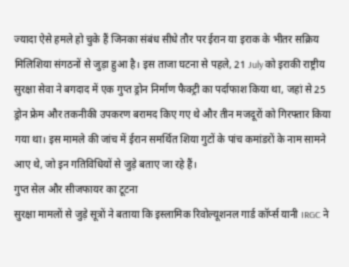ज्यादा ऐसे हमले हो चुके हैं जिनका संबंध सीधे तौर पर ईरान या इराक के भीतर सक्रिय मिलिशिया संगठनों से जुड़ा हुआ है। इस ताजा घटना से पहले, 21 July को इराकी राष्ट्रीय सुरक्षा सेवा ने बगदाद में एक गुप्त ड्रोन निर्माण फैक्ट्री का पर्दाफाश किया था, जहां से 25 ड्रोन फ्रेम और तकनीकी उपकरण बरामद किए गए थे और तीन मजदूरों को गिरफ्तार किया गया था। इस मामले की जांच में ईरान समर्थित शिया गुटों के पांच कमांडरों के नाम सामने आए थे, जो इन गतिविधियों से जुड़े बताए जा रहे हैं।
गुप्त सेल और सीजफायर का टूटना
सुरक्षा मामलों से जुड़े सूत्रों ने बताया कि इस्लामिक रिवोल्यूशनल गार्ड कॉर्प्स यानी IRGC ने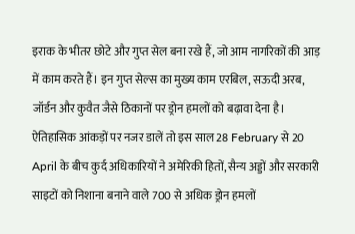इराक के भीतर छोटे और गुप्त सेल बना रखे हैं, जो आम नागरिकों की आड़ में काम करते हैं। इन गुप्त सेल्स का मुख्य काम एरबिल, सऊदी अरब, जॉर्डन और कुवैत जैसे ठिकानों पर ड्रोन हमलों को बढ़ावा देना है। ऐतिहासिक आंकड़ों पर नजर डालें तो इस साल 28 February से 20 April के बीच कुर्द अधिकारियों ने अमेरिकी हितों, सैन्य अड्डों और सरकारी साइटों को निशाना बनाने वाले 700 से अधिक ड्रोन हमलों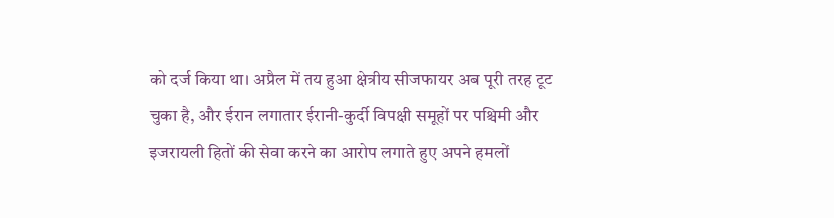को दर्ज किया था। अप्रैल में तय हुआ क्षेत्रीय सीजफायर अब पूरी तरह टूट चुका है, और ईरान लगातार ईरानी-कुर्दी विपक्षी समूहों पर पश्चिमी और इजरायली हितों की सेवा करने का आरोप लगाते हुए अपने हमलों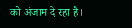को अंजाम दे रहा है।